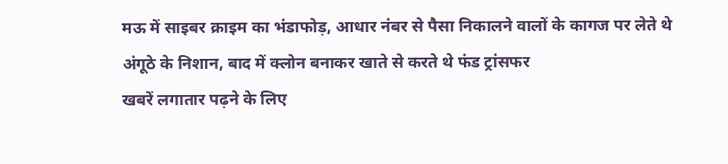मऊ में साइबर क्राइम का भंडाफोड़, आधार नंबर से पैसा निकालने वालों के कागज पर लेते थे अंगूठे के निशान, बाद में क्लोन बनाकर खाते से करते थे फंड ट्रांसफर
खबरें लगातार पढ़ने के लिए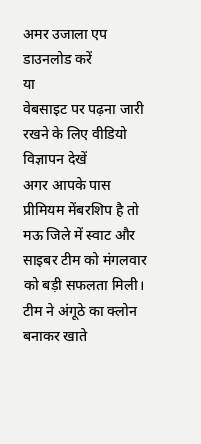अमर उजाला एप डाउनलोड करें
या
वेबसाइट पर पढ़ना जारी रखने के लिए वीडियो विज्ञापन देखें
अगर आपके पास प्रीमियम मेंबरशिप है तो
मऊ जिले में स्वाट और साइबर टीम को मंगलवार को बड़ी सफलता मिली। टीम ने अंगूठे का क्लोन बनाकर खाते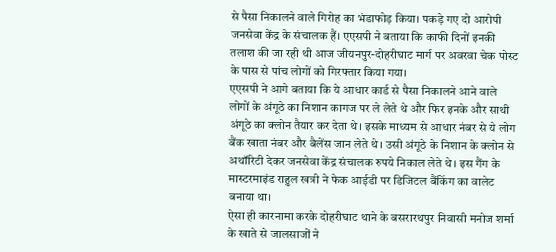से पैसा निकालने वाले गिरोह का भंडाफोड़ किया। पकड़े गए दो आरोपी जनसेवा केंद्र के संचालक हैं। एएसपी ने बताया कि काफी दिनों इनकी तलाश की जा रही थी आज जीयनपुर-दोहरीघाट मार्ग पर अवरवा चेक पोस्ट के पास से पांच लोगों को गिरफ्तार किया गया।
एएसपी ने आगे बताया कि ये आधार कार्ड से पैसा निकालने आने वाले लोगों के अंगूठे का निशान कागज पर ले लेते थे और फिर इनके और साथी अंगूठे का क्लोन तैयार कर देता थे। इसके माध्यम से आधार नंबर से ये लोग बैंक खाता नंबर और बैलेंस जान लेते थे। उसी अंगूठे के निशान के क्लोन से अथॉरिटी देकर जनसेवा केंद्र संचालक रुपये निकाल लेते थे। इस गैंग के मास्टरमाइंड राहुल खत्री ने फेक आईडी पर डिजिटल बैंकिंग का वालेट बनाया था।
ऐसा ही कारनामा करके दोहरीघाट थाने के बसरारथपुर निवासी मनोज शर्मा के खाते से जालसाजों ने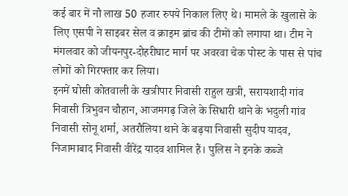कई बार में नौ लाख 50 हजार रुपये निकाल लिए थे। मामले के खुलासे के लिए एसपी ने साइबर सेल व क्राइम ब्रांच की टीमों को लगाया था। टीम ने मंगलवार को जीयनपुर-दोहरीघाट मार्ग पर अवरवा चेक पोस्ट के पास से पांच लोगों को गिरफ्तार कर लिया।
इनमें घोसी कोतवाली के खत्रीपार निवासी राहुल खत्री, सरायशादी गांव निवासी त्रिभुवन चौहान, आजमगढ़ जिले के सिधारी थाने के भदुली गांव निवासी सोनू शर्मा, अतरौलिया थाने के बढ़या निवासी सुदीप यादव, निजामाबाद निवासी वीरेंद्र यादव शामिल हैं। पुलिस ने इनके कब्जे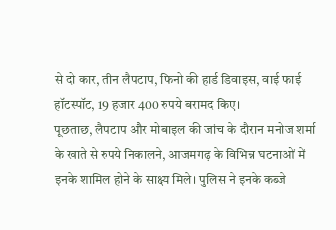से दो कार, तीन लैपटाप, फिनो की हार्ड डिवाइस, वाई फाई हॉटस्पॉट, 19 हजार 400 रुपये बरामद किए।
पूछताछ, लैपटाप और मोबाइल की जांच के दौरान मनोज शर्मा के खाते से रुपये निकालने, आजमगढ़ के विभिन्न घटनाओं में इनके शामिल होने के साक्ष्य मिले। पुलिस ने इनके कब्जे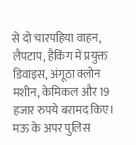से दो चारपहिया वाहन, लैपटाप, हैकिंग में प्रयुक्त डिवाइस, अंगूठा क्लोन मशीन, केमिकल और 19 हजार रुपये बरामद किए। मऊ के अपर पुलिस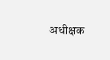अधीक्षक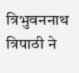त्रिभुवननाथ त्रिपाठी ने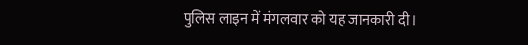पुलिस लाइन में मंगलवार को यह जानकारी दी।